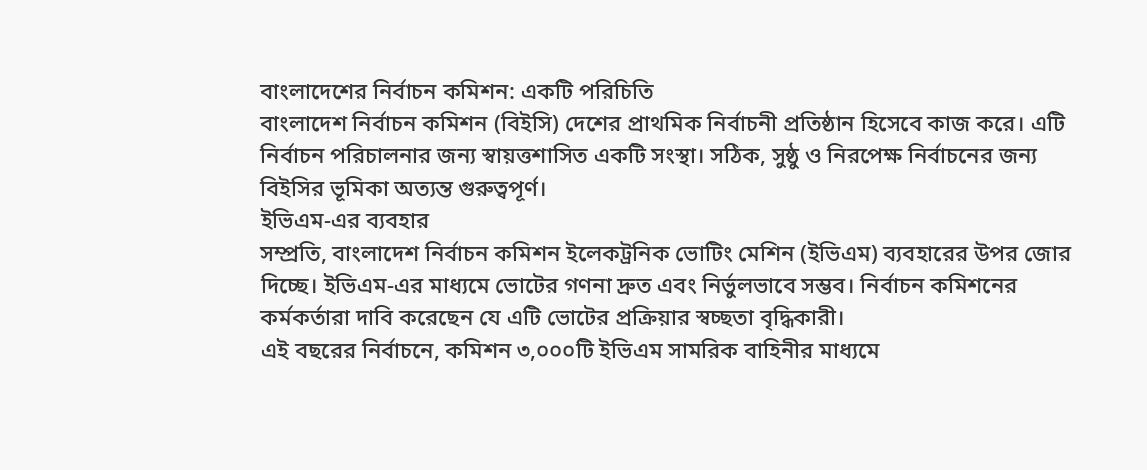বাংলাদেশের নির্বাচন কমিশন: একটি পরিচিতি
বাংলাদেশ নির্বাচন কমিশন (বিইসি) দেশের প্রাথমিক নির্বাচনী প্রতিষ্ঠান হিসেবে কাজ করে। এটি নির্বাচন পরিচালনার জন্য স্বায়ত্তশাসিত একটি সংস্থা। সঠিক, সুষ্ঠু ও নিরপেক্ষ নির্বাচনের জন্য বিইসির ভূমিকা অত্যন্ত গুরুত্বপূর্ণ।
ইভিএম-এর ব্যবহার
সম্প্রতি, বাংলাদেশ নির্বাচন কমিশন ইলেকট্রনিক ভোটিং মেশিন (ইভিএম) ব্যবহারের উপর জোর দিচ্ছে। ইভিএম-এর মাধ্যমে ভোটের গণনা দ্রুত এবং নির্ভুলভাবে সম্ভব। নির্বাচন কমিশনের কর্মকর্তারা দাবি করেছেন যে এটি ভোটের প্রক্রিয়ার স্বচ্ছতা বৃদ্ধিকারী।
এই বছরের নির্বাচনে, কমিশন ৩,০০০টি ইভিএম সামরিক বাহিনীর মাধ্যমে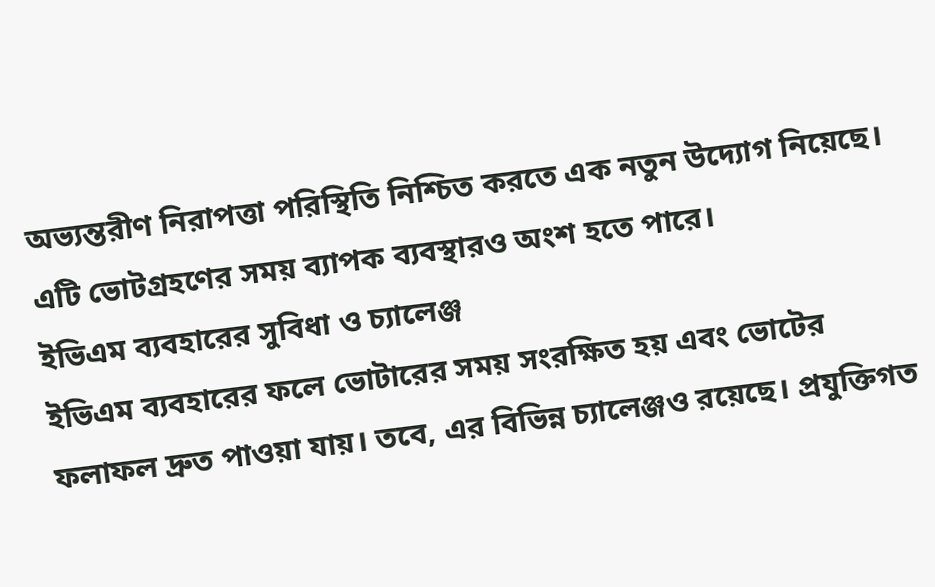অভ্যন্তরীণ নিরাপত্তা পরিস্থিতি নিশ্চিত করতে এক নতুন উদ্যোগ নিয়েছে। এটি ভোটগ্রহণের সময় ব্যাপক ব্যবস্থারও অংশ হতে পারে।
ইভিএম ব্যবহারের সুবিধা ও চ্যালেঞ্জ
ইভিএম ব্যবহারের ফলে ভোটারের সময় সংরক্ষিত হয় এবং ভোটের ফলাফল দ্রুত পাওয়া যায়। তবে, এর বিভিন্ন চ্যালেঞ্জও রয়েছে। প্রযুক্তিগত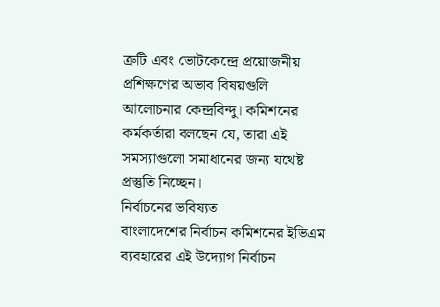ত্রুটি এবং ভোটকেন্দ্রে প্রয়োজনীয় প্রশিক্ষণের অভাব বিষয়গুলি আলোচনার কেন্দ্রবিন্দু। কমিশনের কর্মকর্তারা বলছেন যে, তারা এই সমস্যাগুলো সমাধানের জন্য যথেষ্ট প্রস্তুতি নিচ্ছেন।
নির্বাচনের ভবিষ্যত
বাংলাদেশের নির্বাচন কমিশনের ইভিএম ব্যবহারের এই উদ্যোগ নির্বাচন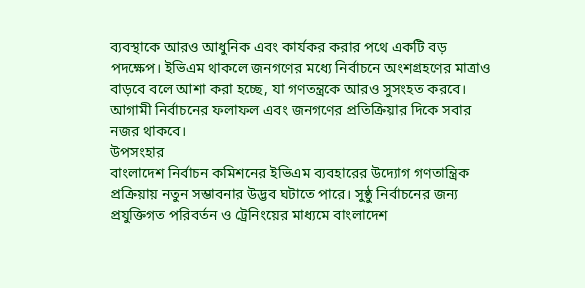ব্যবস্থাকে আরও আধুনিক এবং কার্যকর করার পথে একটি বড় পদক্ষেপ। ইভিএম থাকলে জনগণের মধ্যে নির্বাচনে অংশগ্রহণের মাত্রাও বাড়বে বলে আশা করা হচ্ছে, যা গণতন্ত্রকে আরও সুসংহত করবে। আগামী নির্বাচনের ফলাফল এবং জনগণের প্রতিক্রিয়ার দিকে সবার নজর থাকবে।
উপসংহার
বাংলাদেশ নির্বাচন কমিশনের ইভিএম ব্যবহারের উদ্যোগ গণতান্ত্রিক প্রক্রিয়ায় নতুন সম্ভাবনার উদ্ভব ঘটাতে পারে। সুষ্ঠু নির্বাচনের জন্য প্রযুক্তিগত পরিবর্তন ও ট্রেনিংয়ের মাধ্যমে বাংলাদেশ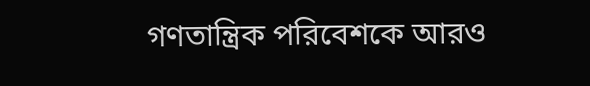গণতান্ত্রিক পরিবেশকে আরও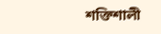শক্তিশালী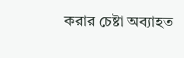করার চেষ্টা অব্যাহত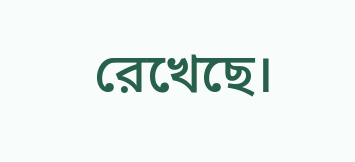রেখেছে।